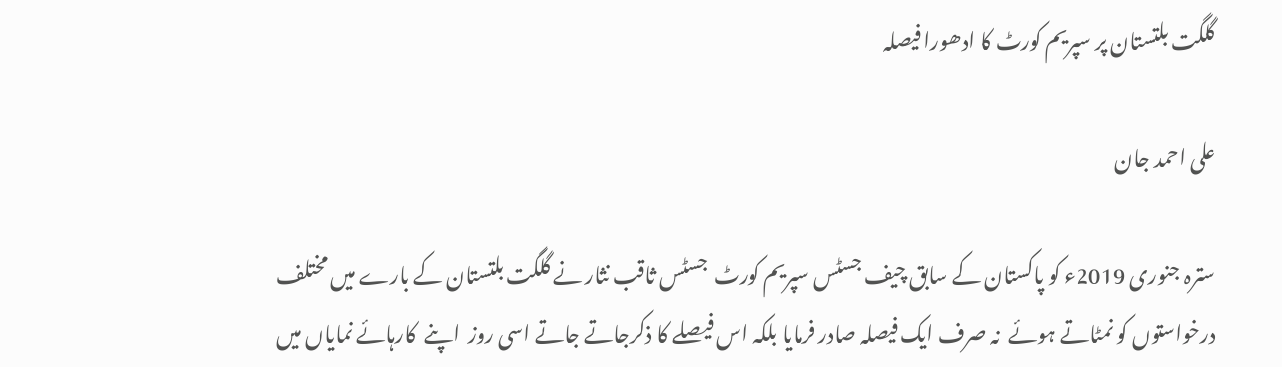گلگت بلتستان پر سپریم کورٹ کا ادھورا فیصلہ

علی احمد جان

سترہ جنوری 2019ء کو پاکستان کے سابق چیف جسٹس سپریم کورٹ  جسٹس ثاقب نثار نے گلگت بلتستان کے بارے میں مختلف درخواستوں کو نمٹاتے ہوئے  نہ صرف ایک فیصلہ صادر فرمایا بلکہ اس فیصلے کا ذکرجاتے جاتے اسی روز  اپنے  کارہائے نمایاں میں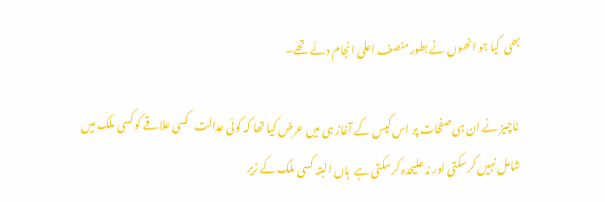بھی  کیا جو انھوں نے بطور منصف اعلیٰ انجام دئے تھے۔

 ناچیز نے ان ہی صفحات پر اس کیس کے آغاز ہی میں عرض کیا تھا کہ کوئی عدالت   کسی علاقے کو کسی ملک میں شامل نہیں کرسکتی اور نہ علیحدہ کرسکتی ہے  ہاں البتہ کسی ملک کے زیر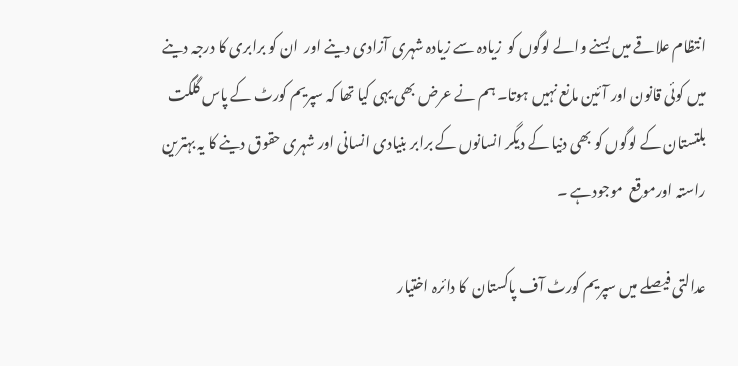انتظام علاقے میں بسنے والے لوگوں کو  زیادہ سے زیادہ شہری آزادی دینے اور  ان کو برابری کا درجہ دینے میں کوئی قانون اور آئین مانع نہیں ہوتا۔ ہم نے عرض بھی یہی کیا تھا کہ سپریم کورٹ کے پاس گلگت بلتستان کے لوگوں کو بھی دنیا کے دیگر انسانوں کے برابر بنیادی انسانی اور شہری حقوق دینے کا یہ بہترین راستہ اورموقع  موجودہے ۔

عدالتی فیصلے میں سپریم کورٹ آف پاکستان  کا دائرہ اختیار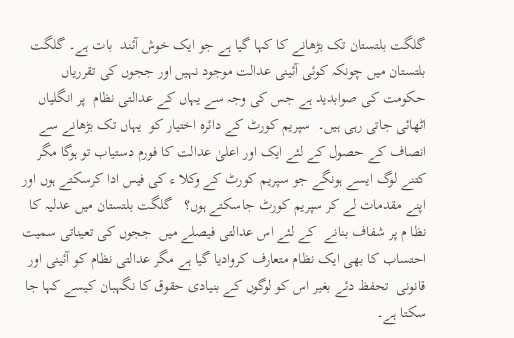گلگت بلتستان تک بڑھانے کا کہا گیا ہے جو ایک خوش آئند  بات ہے۔ گلگت بلتستان میں چونکہ کوئی آئینی عدالت موجود نہیں اور ججوں کی تقرریاں حکومت کی صوابدید ہے جس کی وجہ سے یہاں کے عدالتی نظام  پر انگلیاں اٹھائی جاتی رہی ہیں۔  سپریم کورٹ کے دائرہ اختیار کو  یہاں تک بڑھانے سے   انصاف کے حصول کے لئے ایک اور اعلیٰ عدالت کا فورم دستیاب تو ہوگا مگر کتنے لوگ ایسے ہونگے جو سپریم کورٹ کے وکلا ء کی فیس ادا کرسکتے ہوں اور اپنے مقدمات لے کر سپریم کورٹ جاسکتے ہوں؟   گلگت بلتستان میں عدلیہ کا نظا م پر شفاف بنانے  کے لئے اس عدالتی فیصلے میں  ججوں کی تعیناتی سمیت احتساب کا بھی ایک نظام متعارف کروادیا گیا ہے مگر عدالتی نظام کو آئینی اور قانونی  تحفظ دئے بغیر اس کو لوگوں کے بنیادی حقوق کا نگہبان کیسے کہا جا سکتا ہے۔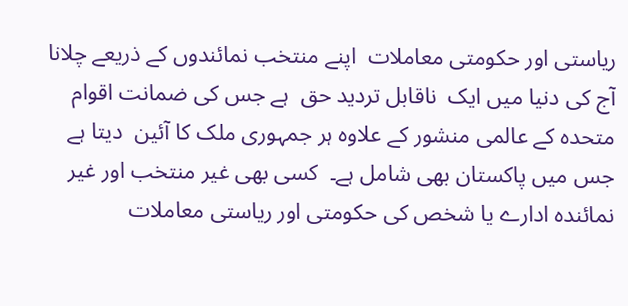ریاستی اور حکومتی معاملات  اپنے منتخب نمائندوں کے ذریعے چلانا آج کی دنیا میں ایک  ناقابل تردید حق  ہے جس کی ضمانت اقوام متحدہ کے عالمی منشور کے علاوہ ہر جمہوری ملک کا آئین  دیتا ہے جس میں پاکستان بھی شامل ہے۔  کسی بھی غیر منتخب اور غیر نمائندہ ادارے یا شخص کی حکومتی اور ریاستی معاملات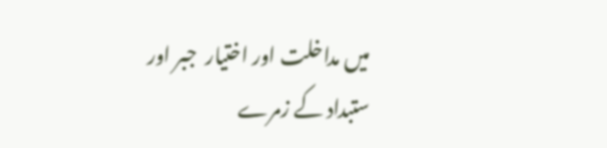میں مداخلت اور اختیار  جبر اور ستبداد کے زمرے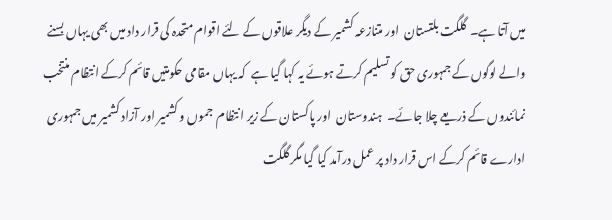میں آتا ہے۔  گلگت بلتستان  اور متنازعہ کشمیر کے دیگر علاقوں کے لئے اقوام متحدہ کی قرار داد میں بھی یہاں بسنے والے لوگوں کے جمہوری حق کو تسلیم کرتے ہوئے یہ کہا گیا ہے  کہ یہاں مقامی حکومتیں قائم کرکے انتظام منتخب نمائندوں کے ذریعے چلا جائے۔  ہندوستان  اور پاکستان کے زیر انتظام  جموں و کشمیر اور آزاد کشمیر میں جمہوری ادارے قائم کرکے اس قرار داد پر عمل درآمد کیا گیا مگر گلگت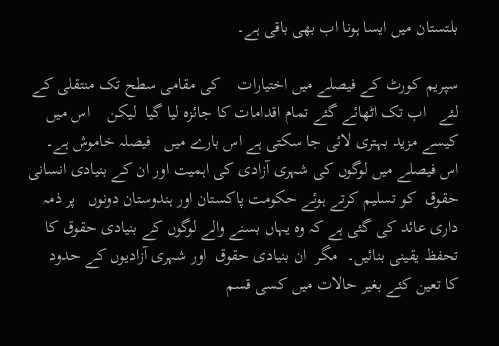بلتستان میں ایسا ہونا اب بھی باقی ہے۔

سپریم کورٹ کے فیصلے میں اختیارات    کی مقامی سطح تک منتقلی کے لئے   اب تک اٹھائے گئے تمام اقدامات کا جائزہ لیا گیا  لیکن    اس میں کیسے مزید بہتری لائی جا سکتی ہے اس بارے میں   فیصلہ خاموش ہے۔   اس فیصلے میں لوگوں کی شہری آزادی کی اہمیت اور ان کے بنیادی انسانی حقوق  کو تسلیم کرتے ہوئے حکومت پاکستان اور ہندوستان دونوں   پر ذمہ داری عائد کی گئی ہے کہ وہ یہاں بسنے والے لوگوں کے بنیادی حقوق کا تحفظ یقینی بنائیں۔  مگر  ان بنیادی حقوق  اور شہری آزادیوں کے حدود    کا تعین کئے بغیر حالات میں کسی قسم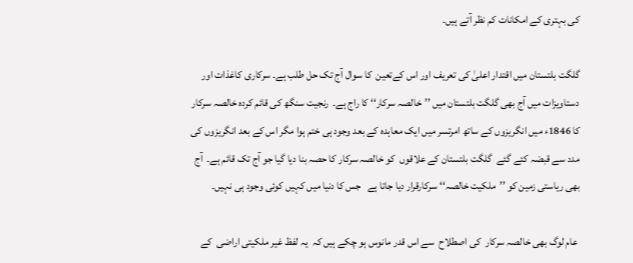کی بہتری کے امکانات کم نظر آتے ہیں۔

گلگت بلتستان میں اقتدار اعلیٰ کی تعریف اور اس کےتعین  کا سوال آج تک حل طلب ہے۔ سرکاری کاغذات اور دستاویزات میں آج بھی گلگت بلتستان میں ’’خالصہ سرکار‘‘ کا راج ہے۔  رنجیت سنگھ کی قائم کردہ خالصہ سرکار کا 1846ء میں انگریزوں کے ساتھ امرتسر میں ایک معاہدہ کے بعد وجود ہی ختم ہوا مگر اس کے بعد انگریزوں کی مدد سے قبضہ کئے گئے  گلگت بلتستان کے علاقوں  کو خالصہ سرکار کا حصہ بنا دیا گیا جو آج تک قائم ہے۔  آج بھی ریاستی زمین کو ’’ملکیت خالصہ‘‘ سرکارقرار دیا جاتا ہے   جس کا دنیا میں کہیں کوئی وجود ہی نہیں۔

 عام لوگ بھی خالصہ سرکار  کی اصطلاح  سے اس قدر مانوس ہو چکے ہیں کہ  یہ لفظ غیر ملکیتی اراضی  کے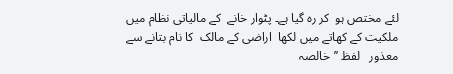لئے مختص ہو  کر رہ گیا ہے۔ پٹوار خانے  کے مالیاتی نظام میں ملکیت کے کھاتے میں لکھا  اراضی کے مالک  کا نام بتانے سے معذور   لفظ ’’خالصہ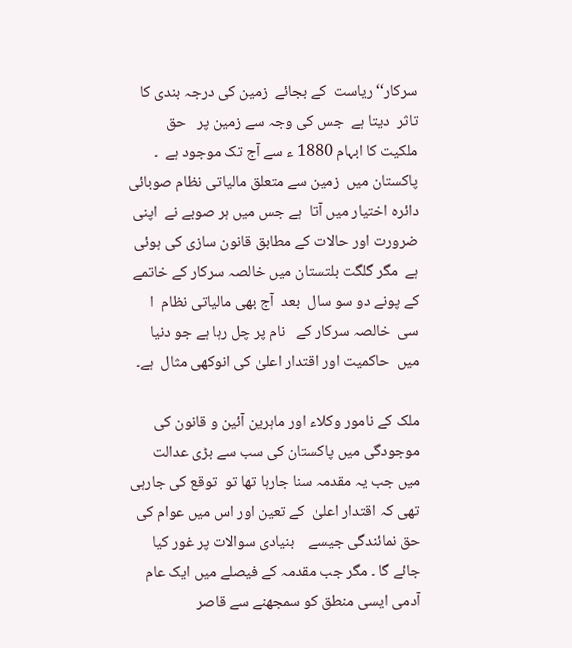سرکار‘‘ریاست  کے بجائے  زمین کی درجہ بندی کا تاثر  دیتا ہے  جس کی وجہ سے زمین پر   حق ملکیت کا ابہام 1880 ء سے آج تک موجود ہے  ۔  پاکستان میں  زمین سے متعلق مالیاتی نظام صوبائی دائرہ اختیار میں آتا  ہے جس میں ہر صوبے نے  اپنی  ضرورت اور حالات کے مطابق قانون سازی کی ہوئی ہے  مگر گلگت بلتستان میں خالصہ سرکار کے خاتمے کے پونے دو سو سال  بعد  آج بھی مالیاتی نظام  ا   سی  خالصہ سرکار کے   نام پر چل رہا ہے جو دنیا میں  حاکمیت اور اقتدار اعلیٰ کی انوکھی مثال  ہے۔

ملک کے نامور وکلاء اور ماہرین آئین و قانون کی موجودگی میں پاکستان کی سب سے بڑی عدالت میں جب یہ مقدمہ سنا جارہا تھا تو  توقع کی جارہی تھی کہ اقتدار اعلیٰ  کے تعین اور اس میں عوام کی حق نمائندگی جیسے    بنیادی سوالات پر غور کیا جائے گا ۔ مگر جب مقدمہ کے فیصلے میں ایک عام آدمی ایسی منطق کو سمجھنے سے قاصر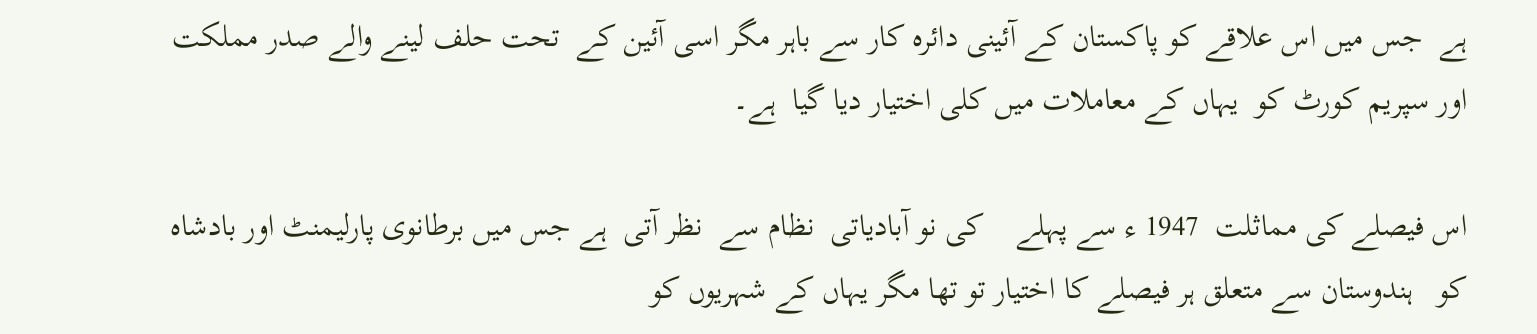ہے  جس میں اس علاقے کو پاکستان کے آئینی دائرہ کار سے باہر مگر اسی آئین کے  تحت حلف لینے والے صدر مملکت اور سپریم کورٹ کو  یہاں کے معاملات میں کلی اختیار دیا گیا  ہے۔

اس فیصلے کی مماثلت  1947 ء سے پہلے    کی نو آبادیاتی  نظام سے  نظر آتی  ہے جس میں برطانوی پارلیمنٹ اور بادشاہ کو   ہندوستان سے متعلق ہر فیصلے کا اختیار تو تھا مگر یہاں کے شہریوں کو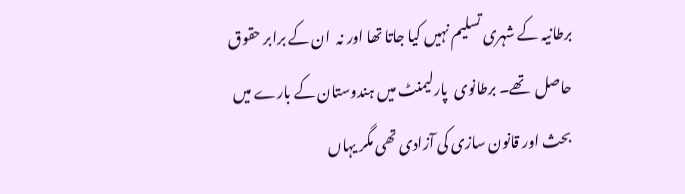برطانیہ کے شہری تسلیم نہیں کیا جاتا تھا اور نہ  ان کے برابر حقوق حاصل  تھے۔ برطانوی  پارلیمنٹ میں ہندوستان کے بارے میں   بحث اور قانون سازی کی آزادی تھی مگر یہاں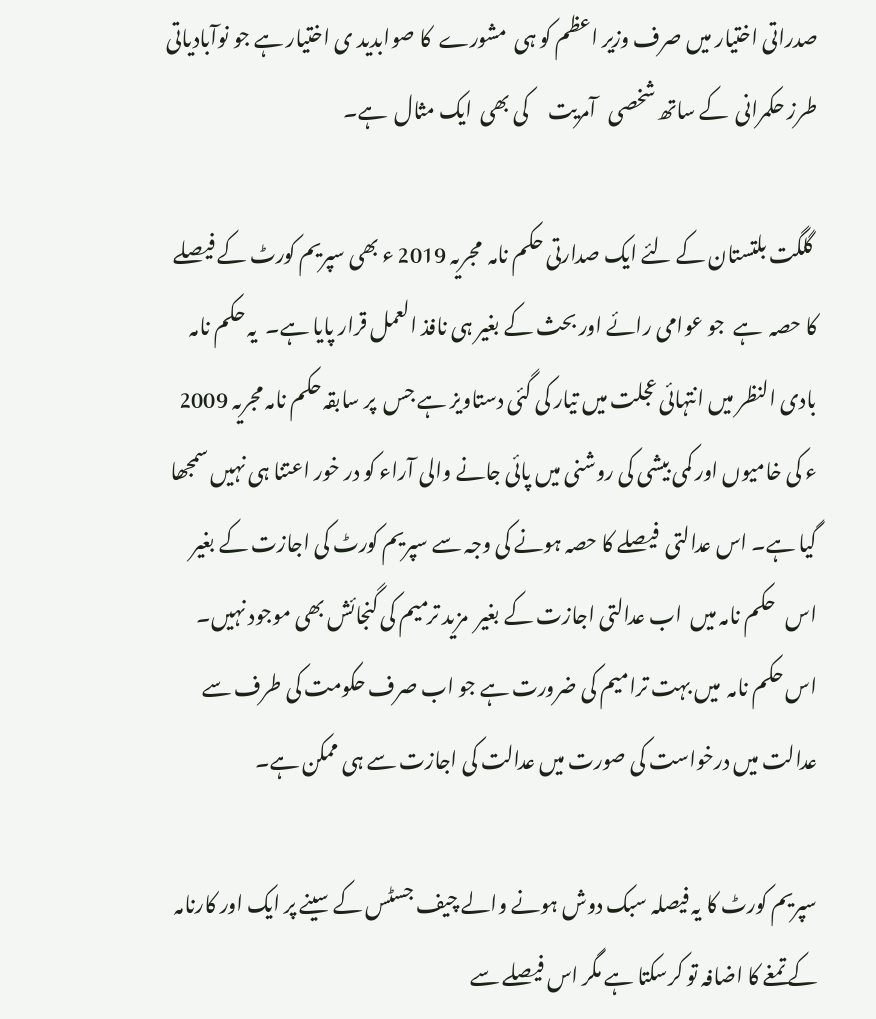صدراتی اختیار میں صرف وزیر اعظم کو ہی  مشورے  کا صوابدید ی اختیار ہے جو نوآبادیاتی طرز حکمرانی  کے ساتھ شخصی   آمریت     کی بھی  ایک مثال  ہے۔

 گلگت بلتستان کے لئے ایک صدارتی حکم نامہ  مجریہ 2019 ء بھی سپریم کورٹ کے فیصلے  کا حصہ  ہے  جو عوامی رائے اور بحث کے بغیر ہی نافذ العمل قرار پایا ہے۔  یہ حکم نامہ بادی النظر میں انتہائی عجلت میں تیار کی گئی دستاویز ہے جس  پر سابقہ حکم نامہ مجریہ 2009 ء کی خامیوں اور کمی بیشی کی روشنی میں پائی جانے والی آراء کو در خور اعتنا ہی نہیں سمجھا گیا ہے۔ اس عدالتی  فیصلے کا حصہ ہونے کی وجہ سے سپریم کورٹ کی اجازت کے بغیر  اس   حکم نامہ میں  اب عدالتی اجازت کے بغیر  مزید ترمیم کی گنجائش بھی موجود نہیں۔  اس حکم نامہ  میں بہت ترامیم کی ضرورت ہے جو اب صرف حکومت کی طرف سے  عدالت میں درخواست کی صورت میں عدالت کی اجازت سے ہی ممکن ہے۔

سپریم کورٹ کا یہ فیصلہ سبک دوش ہونے والے چیف جسٹس کے سینے پر ایک اور کارنامہ کے تمغے کا اضافہ تو کرسکتا ہے مگر اس فیصلے سے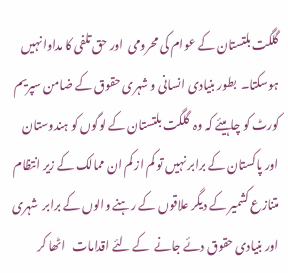گلگت بلتستان کے عوام کی محرومی  اور حق تلفی کا مداوا نہیں ہوسکتا۔  بطور بنیادی انسانی و شہری حقوق کے ضامن سپریم کورٹ کو چاہیئے کہ وہ  گلگت بلتستان کے لوگوں کو ہندوستان اور پاکستان کے برابر نہیں تو کم از کم ان ممالک کے زیر انتظام متنازع کشمیر کے دیگر علاقوں کے رہنے والوں کے برابر  شہری اور بنیادی حقوق دئے جانے  کے لئے اقدامات   اٹھا کر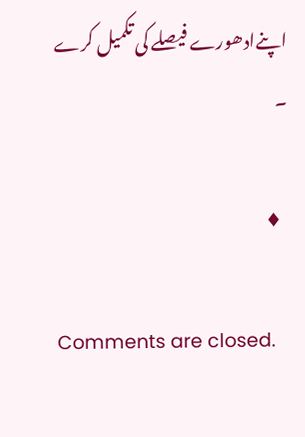اپنےادھورے فیصلے کی تکمیل کرے ۔

  ♦

Comments are closed.